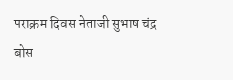पराक्रम दिवस नेताजी सुभाष चंद्र बोस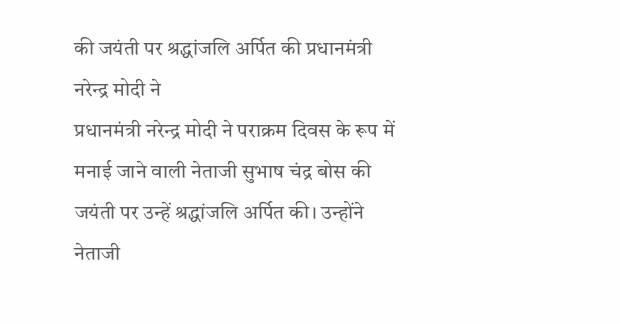की जयंती पर श्रद्धांजलि अर्पित की प्रधानमंत्री नरेन्द्र मोदी ने
प्रधानमंत्री नरेन्द्र मोदी ने पराक्रम दिवस के रूप में मनाई जाने वाली नेताजी सुभाष चंद्र बोस की जयंती पर उन्हें श्रद्धांजलि अर्पित की। उन्होंने नेताजी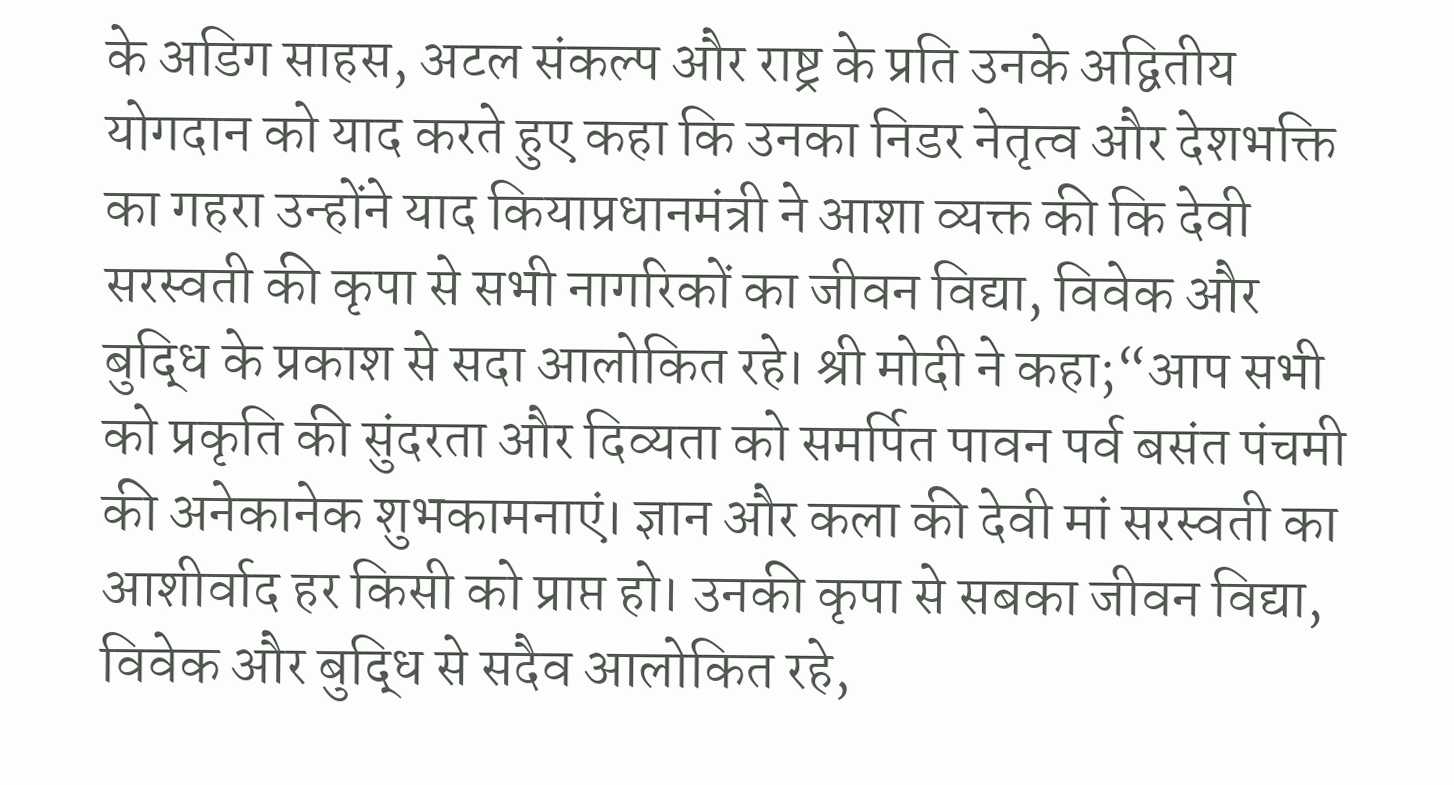के अडिग साहस, अटल संकल्प और राष्ट्र के प्रति उनके अद्वितीय योगदान को याद करते हुए कहा कि उनका निडर नेतृत्व और देशभक्ति का गहरा उन्होंने याद कियाप्रधानमंत्री ने आशा व्यक्त की कि देवी सरस्वती की कृपा से सभी नागरिकों का जीवन विद्या, विवेक और बुद्धि के प्रकाश से सदा आलोकित रहे। श्री मोदी ने कहा;“आप सभी को प्रकृति की सुंदरता और दिव्यता को समर्पित पावन पर्व बसंत पंचमी की अनेकानेक शुभकामनाएं। ज्ञान और कला की देवी मां सरस्वती का आशीर्वाद हर किसी को प्राप्त हो। उनकी कृपा से सबका जीवन विद्या, विवेक और बुद्धि से सदैव आलोकित रहे,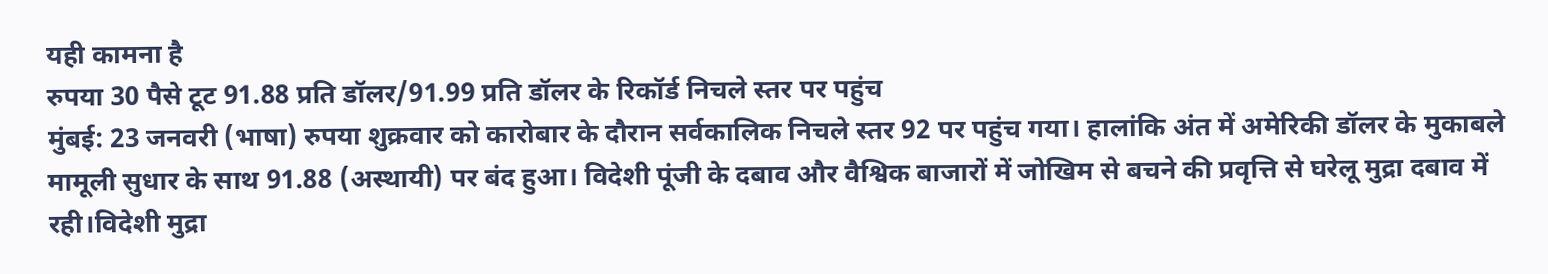यही कामना है
रुपया 30 पैसे टूट 91.88 प्रति डॉलर/91.99 प्रति डॉलर के रिकॉर्ड निचले स्तर पर पहुंच
मुंबई: 23 जनवरी (भाषा) रुपया शुक्रवार को कारोबार के दौरान सर्वकालिक निचले स्तर 92 पर पहुंच गया। हालांकि अंत में अमेरिकी डॉलर के मुकाबले मामूली सुधार के साथ 91.88 (अस्थायी) पर बंद हुआ। विदेशी पूंजी के दबाव और वैश्विक बाजारों में जोखिम से बचने की प्रवृत्ति से घरेलू मुद्रा दबाव में रही।विदेशी मुद्रा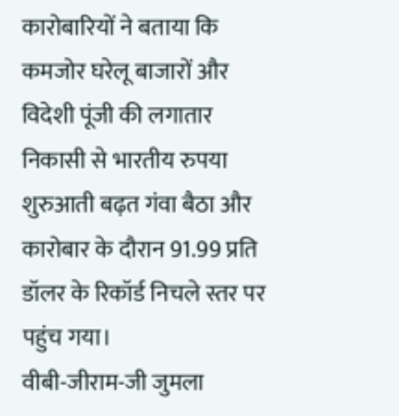कारोबारियों ने बताया कि कमजोर घरेलू बाजारों और विदेशी पूंजी की लगातार निकासी से भारतीय रुपया शुरुआती बढ़त गंवा बैठा और कारोबार के दौरान 91.99 प्रति डॉलर के रिकॉर्ड निचले स्तर पर पहुंच गया।
वीबी-जीराम-जी जुमला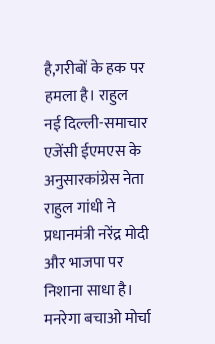है,गरीबों के हक पर हमला है। राहुल
नई दिल्ली-समाचार एजेंसी ईएमएस के अनुसारकांग्रेस नेता राहुल गांधी ने प्रधानमंत्री नरेंद्र मोदी और भाजपा पर निशाना साधा है।
मनरेगा बचाओ मोर्चा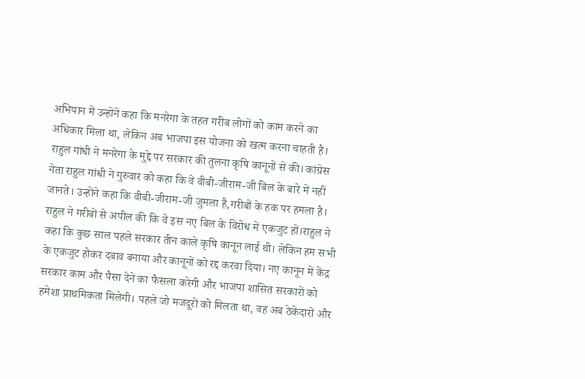अभियान में उन्होंने कहा कि मनरेगा के तहत गरीब लोगों को काम करने का अधिकार मिला था, लेकिन अब भाजपा इस योजना को खत्म करना चाहती है। राहुल गांधी ने मनरेगा के मुद्दे पर सरकार की तुलना कृषि कानूनों से की। कांग्रेस नेता राहुल गांधी ने गुरुवार को कहा कि वे वीबी-जीराम-जी बिल के बारे में नहीं जानते। उन्होंने कहा कि वीबी-जीराम-जी जुमला है,गरीबों के हक पर हमला है। राहुल ने गरीबों से अपील की कि वे इस नए बिल के विरोध में एकजुट हों।राहुल ने कहा कि कुछ साल पहले सरकार तीन काले कृषि कानून लाई थी। लेकिन हम सभी के एकजुट होकर दबाव बनाया और कानूनों को रद्द करवा दिया। नए कानून में केंद्र सरकार काम और पैसा देने का फैसला करेगी और भाजपा शासित सरकारों को हमेशा प्राथमिकता मिलेगी। पहले जो मजदूरों को मिलता था, वह अब ठेकेदारों और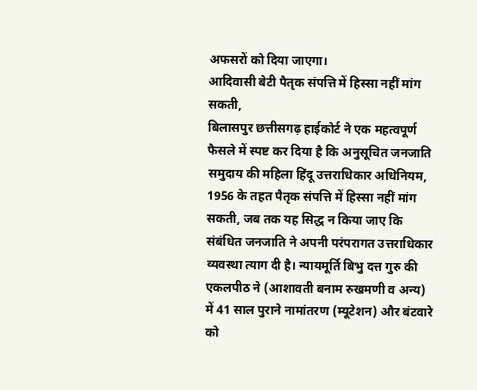अफसरों को दिया जाएगा।
आदिवासी बेटी पैतृक संपत्ति में हिस्सा नहीं मांग सकती,
बिलासपुर छत्तीसगढ़ हाईकोर्ट ने एक महत्वपूर्ण फैसले में स्पष्ट कर दिया है कि अनुसूचित जनजाति समुदाय की महिला हिंदू उत्तराधिकार अधिनियम, 1956 के तहत पैतृक संपत्ति में हिस्सा नहीं मांग सकती, जब तक यह सिद्ध न किया जाए कि संबंधित जनजाति ने अपनी परंपरागत उत्तराधिकार व्यवस्था त्याग दी है। न्यायमूर्ति बिभु दत्त गुरु की एकलपीठ ने (आशावती बनाम रुखमणी व अन्य) में 41 साल पुराने नामांतरण (म्यूटेशन) और बंटवारे को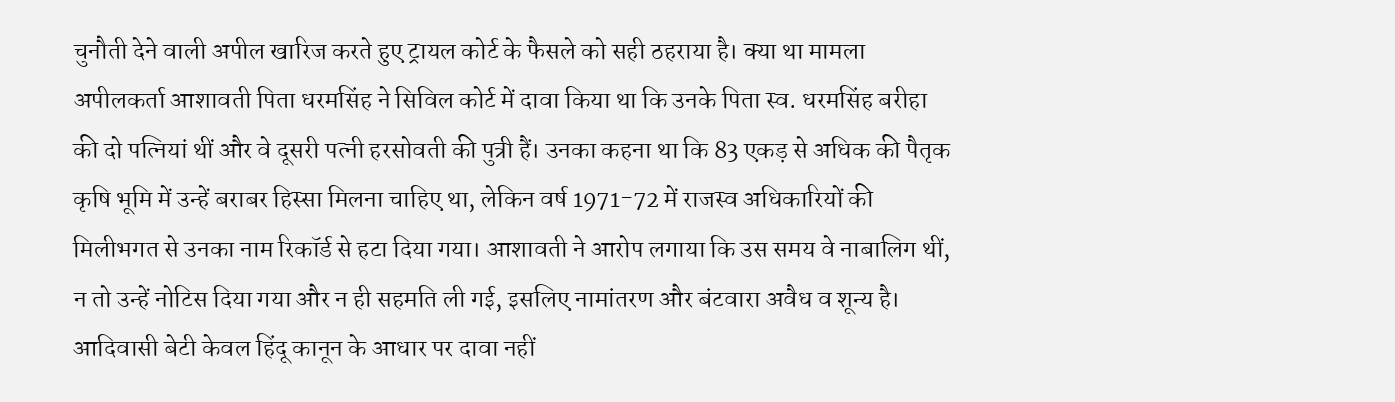चुनौती देने वाली अपील खारिज करते हुए ट्रायल कोर्ट के फैसले को सही ठहराया है। क्या था मामला अपीलकर्ता आशावती पिता धरमसिंह ने सिविल कोर्ट में दावा किया था कि उनके पिता स्व. धरमसिंह बरीहा की दो पत्नियां थीं और वे दूसरी पत्नी हरसोवती की पुत्री हैं। उनका कहना था कि 83 एकड़ से अधिक की पैतृक कृषि भूमि में उन्हें बराबर हिस्सा मिलना चाहिए था, लेकिन वर्ष 1971-72 में राजस्व अधिकारियों की मिलीभगत से उनका नाम रिकॉर्ड से हटा दिया गया। आशावती ने आरोप लगाया कि उस समय वे नाबालिग थीं, न तो उन्हें नोटिस दिया गया और न ही सहमति ली गई, इसलिए नामांतरण और बंटवारा अवैध व शून्य है। आदिवासी बेटी केवल हिंदू कानून के आधार पर दावा नहीं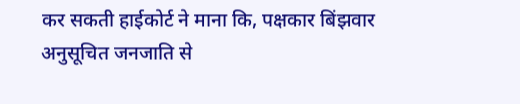कर सकती हाईकोर्ट ने माना कि, पक्षकार बिंझवार अनुसूचित जनजाति से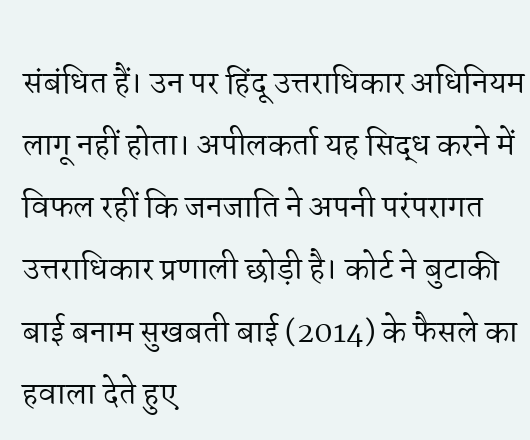संबंधित हैं। उन पर हिंदू उत्तराधिकार अधिनियम लागू नहीं होता। अपीलकर्ता यह सिद्ध करने में विफल रहीं कि जनजाति ने अपनी परंपरागत उत्तराधिकार प्रणाली छोड़ी है। कोर्ट ने बुटाकी बाई बनाम सुखबती बाई (2014) के फैसले का हवाला देते हुए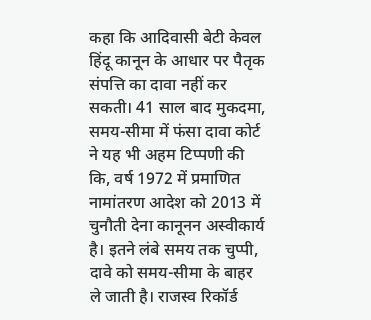कहा कि आदिवासी बेटी केवल हिंदू कानून के आधार पर पैतृक संपत्ति का दावा नहीं कर सकती। 41 साल बाद मुकदमा, समय-सीमा में फंसा दावा कोर्ट ने यह भी अहम टिप्पणी की कि, वर्ष 1972 में प्रमाणित नामांतरण आदेश को 2013 में चुनौती देना कानूनन अस्वीकार्य है। इतने लंबे समय तक चुप्पी, दावे को समय-सीमा के बाहर ले जाती है। राजस्व रिकॉर्ड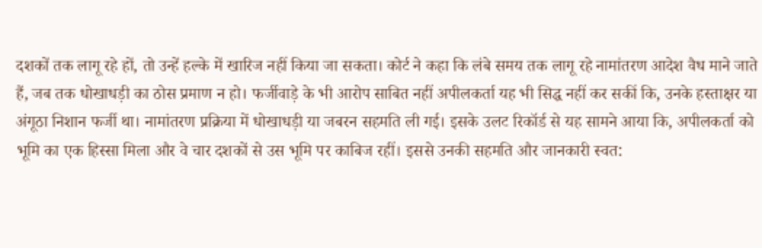दशकों तक लागू रहे हों, तो उन्हें हल्के में खारिज नहीं किया जा सकता। कोर्ट ने कहा कि लंबे समय तक लागू रहे नामांतरण आदेश वैध माने जाते हैं, जब तक धोखाधड़ी का ठोस प्रमाण न हो। फर्जीवाड़े के भी आरोप साबित नहीं अपीलकर्ता यह भी सिद्ध नहीं कर सकीं कि, उनके हस्ताक्षर या अंगूठा निशान फर्जी था। नामांतरण प्रक्रिया में धोखाधड़ी या जबरन सहमति ली गई। इसके उलट रिकॉर्ड से यह सामने आया कि, अपीलकर्ता को भूमि का एक हिस्सा मिला और वे चार दशकों से उस भूमि पर काबिज रहीं। इससे उनकी सहमति और जानकारी स्वत: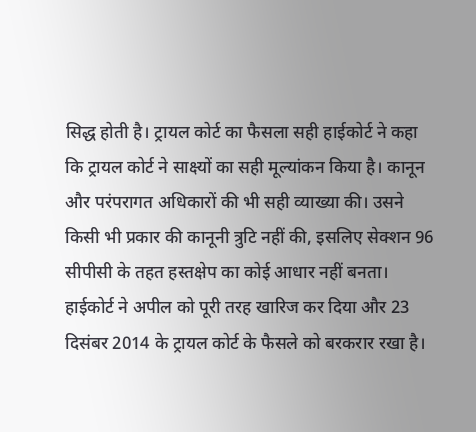सिद्ध होती है। ट्रायल कोर्ट का फैसला सही हाईकोर्ट ने कहा कि ट्रायल कोर्ट ने साक्ष्यों का सही मूल्यांकन किया है। कानून और परंपरागत अधिकारों की भी सही व्याख्या की। उसने किसी भी प्रकार की कानूनी त्रुटि नहीं की, इसलिए सेक्शन 96 सीपीसी के तहत हस्तक्षेप का कोई आधार नहीं बनता। हाईकोर्ट ने अपील को पूरी तरह खारिज कर दिया और 23 दिसंबर 2014 के ट्रायल कोर्ट के फैसले को बरकरार रखा है।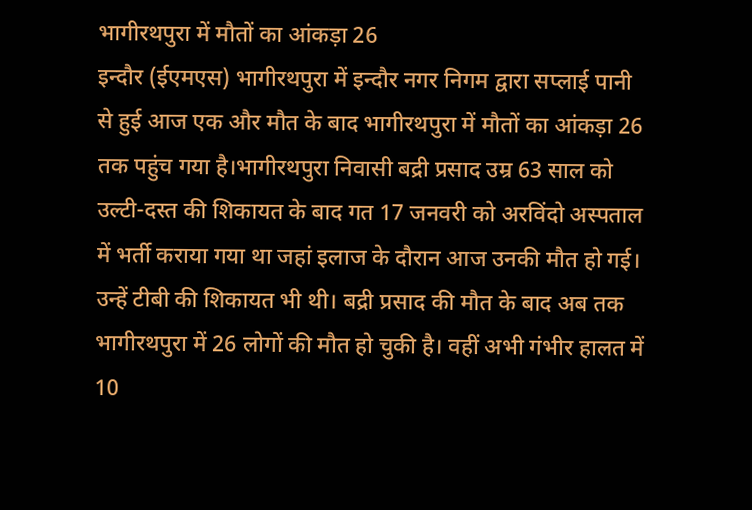भागीरथपुरा में मौतों का आंकड़ा 26
इन्दौर (ईएमएस) भागीरथपुरा में इन्दौर नगर निगम द्वारा सप्लाई पानी से हुई आज एक और मौत के बाद भागीरथपुरा में मौतों का आंकड़ा 26 तक पहुंच गया है।भागीरथपुरा निवासी बद्री प्रसाद उम्र 63 साल को उल्टी-दस्त की शिकायत के बाद गत 17 जनवरी को अरविंदो अस्पताल में भर्ती कराया गया था जहां इलाज के दौरान आज उनकी मौत हो गई। उन्हें टीबी की शिकायत भी थी। बद्री प्रसाद की मौत के बाद अब तक भागीरथपुरा में 26 लोगों की मौत हो चुकी है। वहीं अभी गंभीर हालत में 10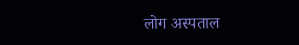लोग अस्पताल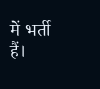में भर्ती हैं।